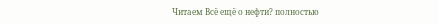Читаем Всё ещё о нефти? полностью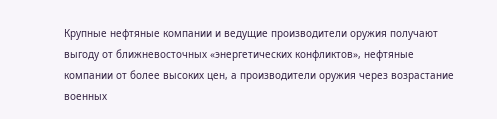Крупные нефтяные компании и ведущие производители оружия получают выгоду от ближневосточных «энергетических конфликтов», нефтяные компании от более высоких цен, а производители оружия через возрастание военных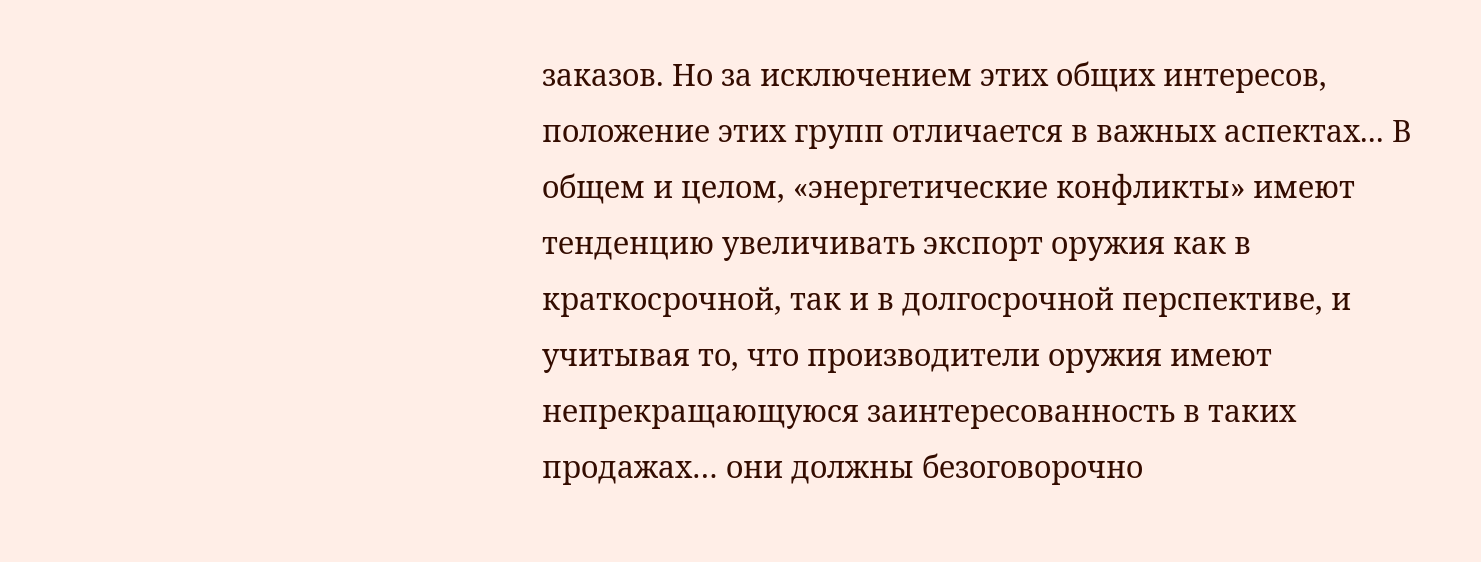заказов. Но за исключением этих общих интересов, положение этих групп отличается в важных аспектах... В общем и целом, «энергетические конфликты» имеют тенденцию увеличивать экспорт оружия как в краткосрочной, так и в долгосрочной перспективе, и учитывая то, что производители оружия имеют непрекращающуюся заинтересованность в таких продажах… они должны безоговорочно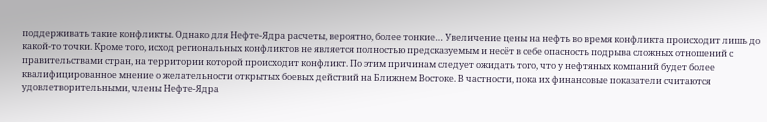поддерживать такие конфликты. Однако для Нефте-Ядра расчеты, вероятно, более тонкие… Увеличение цены на нефть во время конфликта происходит лишь до какой-то точки. Кроме того, исход региональных конфликтов не является полностью предсказуемым и несёт в себе опасность подрыва сложных отношений с правительствами стран, на территории которой происходит конфликт. По этим причинам следует ожидать того, что у нефтяных компаний будет более квалифицированное мнение о желательности открытых боевых действий на Ближнем Востоке. В частности, пока их финансовые показатели считаются удовлетворительными, члены Нефте-Ядра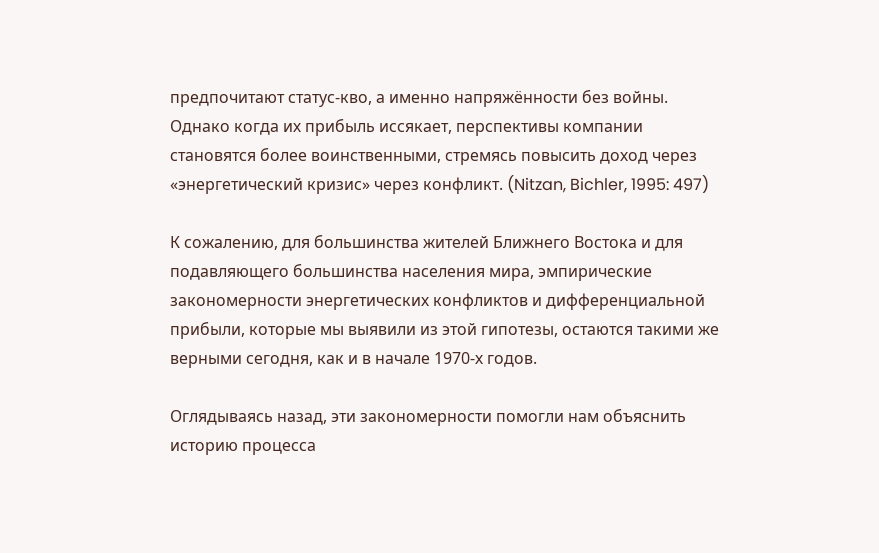предпочитают статус-кво, а именно напряжённости без войны. Однако когда их прибыль иссякает, перспективы компании становятся более воинственными, стремясь повысить доход через «энергетический кризис» через конфликт. (Nitzan, Bichler, 1995: 497)

К сожалению, для большинства жителей Ближнего Востока и для подавляющего большинства населения мира, эмпирические закономерности энергетических конфликтов и дифференциальной прибыли, которые мы выявили из этой гипотезы, остаются такими же верными сегодня, как и в начале 1970-х годов.

Оглядываясь назад, эти закономерности помогли нам объяснить историю процесса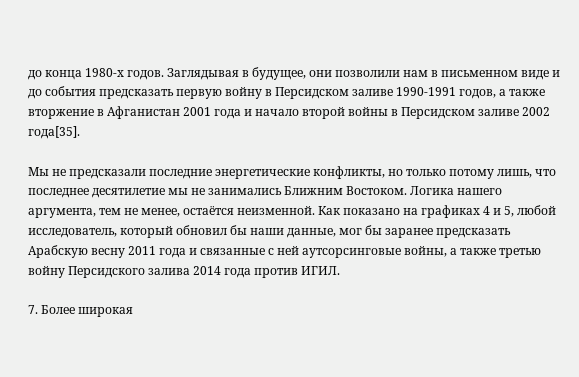до конца 1980-х годов. Заглядывая в будущее, они позволили нам в письменном виде и до события предсказать первую войну в Персидском заливе 1990-1991 годов, а также вторжение в Афганистан 2001 года и начало второй войны в Персидском заливе 2002 года[35].

Мы не предсказали последние энергетические конфликты, но только потому лишь, что последнее десятилетие мы не занимались Ближним Востоком. Логика нашего аргумента, тем не менее, остаётся неизменной. Как показано на графиках 4 и 5, любой исследователь, который обновил бы наши данные, мог бы заранее предсказать Арабскую весну 2011 года и связанные с ней аутсорсинговые войны, а также третью войну Персидского залива 2014 года против ИГИЛ.

7. Более широкая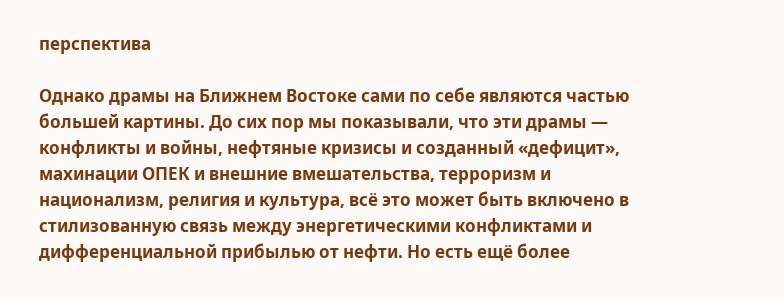перспектива

Однако драмы на Ближнем Востоке сами по себе являются частью большей картины. До сих пор мы показывали, что эти драмы — конфликты и войны, нефтяные кризисы и созданный «дефицит», махинации ОПЕК и внешние вмешательства, терроризм и национализм, религия и культура, всё это может быть включено в стилизованную связь между энергетическими конфликтами и дифференциальной прибылью от нефти. Но есть ещё более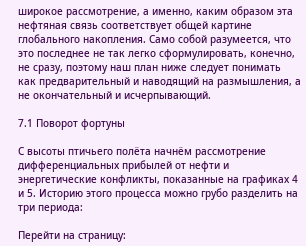широкое рассмотрение, а именно, каким образом эта нефтяная связь соответствует общей картине глобального накопления. Само собой разумеется, что это последнее не так легко сформулировать, конечно, не сразу, поэтому наш план ниже следует понимать как предварительный и наводящий на размышления, а не окончательный и исчерпывающий.

7.1 Поворот фортуны

С высоты птичьего полёта начнём рассмотрение дифференциальных прибылей от нефти и энергетические конфликты, показанные на графиках 4 и 5. Историю этого процесса можно грубо разделить на три периода:

Перейти на страницу: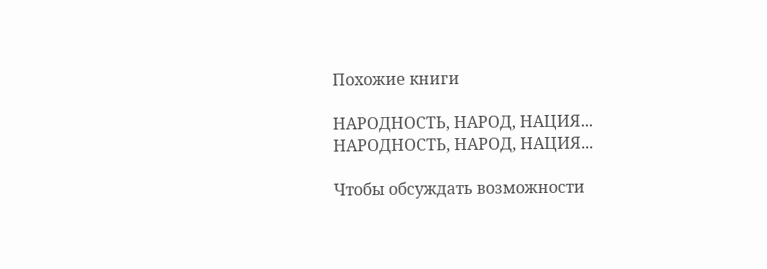Похожие книги

НАРОДНОСТЬ, НАРОД, НАЦИЯ...
НАРОДНОСТЬ, НАРОД, НАЦИЯ...

Чтобы обсуждать возможности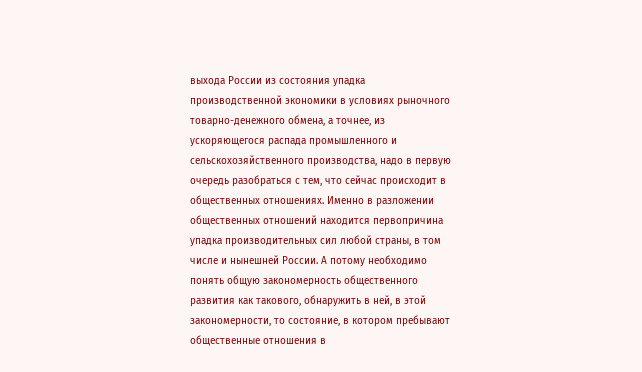выхода России из состояния упадка производственной экономики в условиях рыночного товарно-денежного обмена, а точнее, из ускоряющегося распада промышленного и сельскохозяйственного производства, надо в первую очередь разобраться с тем, что сейчас происходит в общественных отношениях. Именно в разложении общественных отношений находится первопричина упадка производительных сил любой страны, в том числе и нынешней России. А потому необходимо понять общую закономерность общественного развития как такового, обнаружить в ней, в этой закономерности, то состояние, в котором пребывают общественные отношения в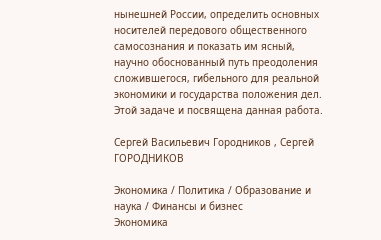нынешней России, определить основных носителей передового общественного самосознания и показать им ясный, научно обоснованный путь преодоления сложившегося, гибельного для реальной экономики и государства положения дел.  Этой задаче и посвящена данная работа.

Сергей Васильевич Городников , Сергей ГОРОДНИКОВ

Экономика / Политика / Образование и наука / Финансы и бизнес
Экономика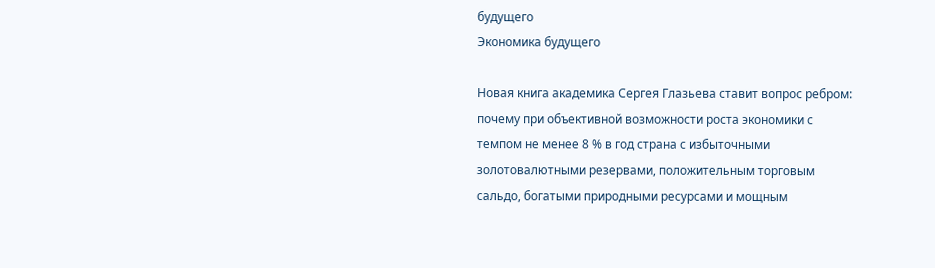будущего
Экономика будущего

Новая книга академика Сергея Глазьева ставит вопрос ребром: почему при объективной возможности роста экономики с темпом не менее 8 % в год страна с избыточными золотовалютными резервами, положительным торговым сальдо, богатыми природными ресурсами и мощным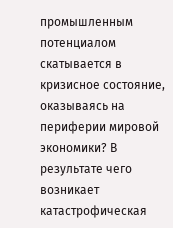промышленным потенциалом скатывается в кризисное состояние, оказываясь на периферии мировой экономики? В результате чего возникает катастрофическая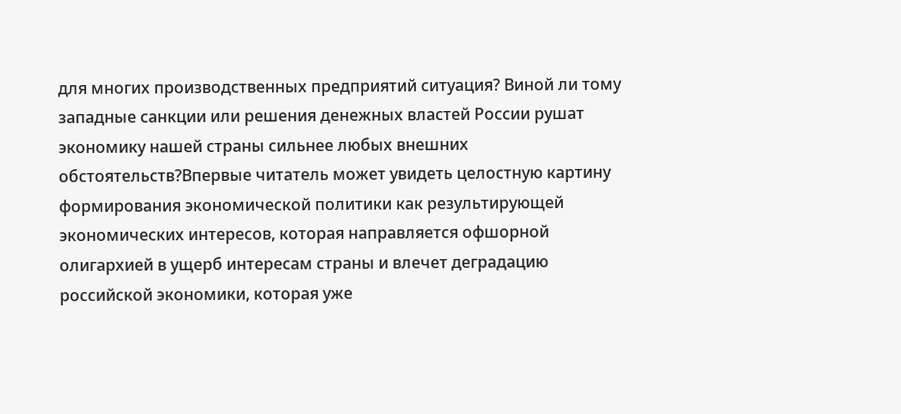для многих производственных предприятий ситуация? Виной ли тому западные санкции или решения денежных властей России рушат экономику нашей страны сильнее любых внешних обстоятельств?Впервые читатель может увидеть целостную картину формирования экономической политики как результирующей экономических интересов, которая направляется офшорной олигархией в ущерб интересам страны и влечет деградацию российской экономики, которая уже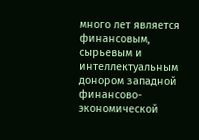много лет является финансовым, сырьевым и интеллектуальным донором западной финансово-экономической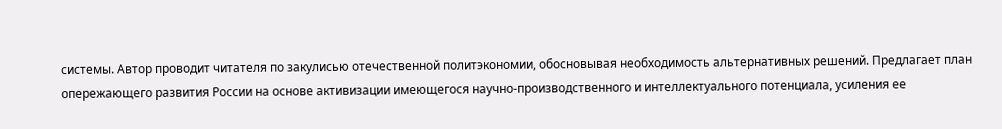системы. Автор проводит читателя по закулисью отечественной политэкономии, обосновывая необходимость альтернативных решений. Предлагает план опережающего развития России на основе активизации имеющегося научно-производственного и интеллектуального потенциала, усиления ее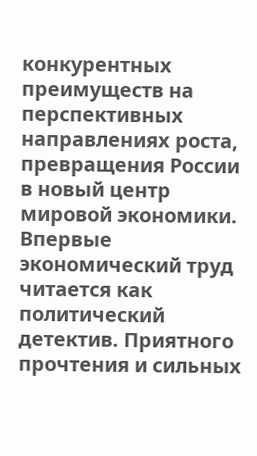конкурентных преимуществ на перспективных направлениях роста, превращения России в новый центр мировой экономики. Впервые экономический труд читается как политический детектив. Приятного прочтения и сильных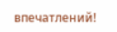впечатлений!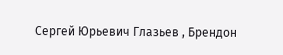Сергей Юрьевич Глазьев , Брендон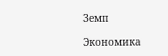Земп

Экономика